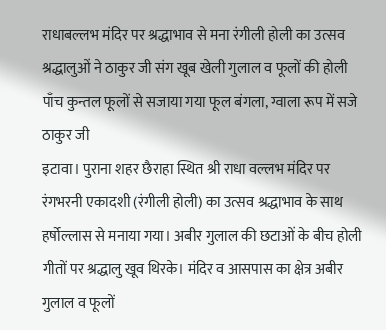राधाबल्लभ मंदिर पर श्रद्धाभाव से मना रंगीली होली का उत्सव श्रद्धालुओं ने ठाकुर जी संग खूब खेली गुलाल व फूलों की होली पाँच कुन्तल फूलों से सजाया गया फूल बंगला, ग्वाला रूप में सजे ठाकुर जी
इटावा। पुराना शहर छैराहा स्थित श्री राधा वल्लभ मंदिर पर रंगभरनी एकादशी (रंगीली होली) का उत्सव श्रद्धाभाव के साथ हर्षोल्लास से मनाया गया। अबीर गुलाल की छटाओं के बीच होली गीतों पर श्रद्धालु खूव थिरके। मंदिर व आसपास का क्षेत्र अबीर गुलाल व फूलों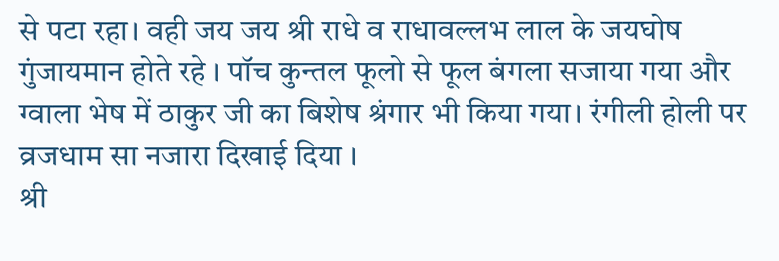से पटा रहा। वही जय जय श्री राधे व राधावल्लभ लाल के जयघोष गुंजायमान होते रहे । पॉच कुन्तल फूलो से फूल बंगला सजाया गया और ग्वाला भेष में ठाकुर जी का बिशेष श्रंगार भी किया गया। रंगीली होली पर व्रजधाम सा नजारा दिखाई दिया ।
श्री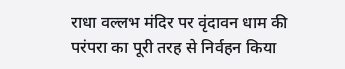राधा वल्लभ मंदिर पर वृंदावन धाम की परंपरा का पूरी तरह से निर्वहन किया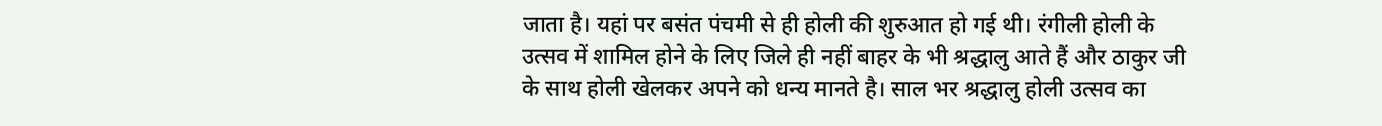जाता है। यहां पर बसंत पंचमी से ही होली की शुरुआत हो गई थी। रंगीली होली के उत्सव में शामिल होने के लिए जिले ही नहीं बाहर के भी श्रद्धालु आते हैं और ठाकुर जी के साथ होली खेलकर अपने को धन्य मानते है। साल भर श्रद्धालु होली उत्सव का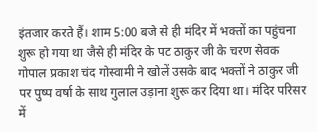इंतजार करते हैं। शाम 5:00 बजे से ही मंदिर में भक्तों का पहुंचना शुरू हो गया था जैसे ही मंदिर के पट ठाकुर जी के चरण सेवक गोपाल प्रकाश चंद गोस्वामी ने खोलें उसके बाद भक्तों ने ठाकुर जी पर पुष्प वर्षा के साथ गुलाल उड़ाना शुरू कर दिया था। मंदिर परिसर में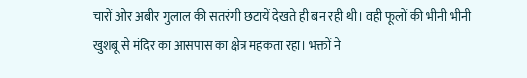चारों ओर अबीर गुलाल की सतरंगी छटायें देखते ही बन रही थी। वही फूलों की भीनी भीनी खुशबू से मंदिर का आसपास का क्षेत्र महकता रहा। भक्तों ने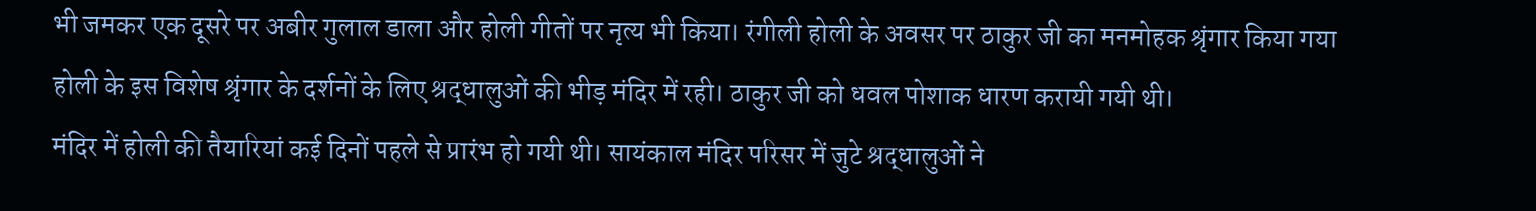भी जमकर एक दूसरे पर अबीर गुलाल डाला और होली गीतों पर नृत्य भी किया। रंगीली होली के अवसर पर ठाकुर जी का मनमोहक श्रृंगार किया गया होली के इस विशेष श्रृंगार के दर्शनों के लिए श्रद्धालुओं की भीड़ मंदिर में रही। ठाकुर जी को धवल पोशाक धारण करायी गयी थी।
मंदिर में होली की तैयारियां कई दिनों पहले से प्रारंभ हो गयी थी। सायंकाल मंदिर परिसर में जुटे श्रद्धालुओं ने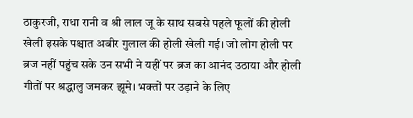ठाकुरजी, राधा रानी व श्री लाल जू के साथ सबसे पहले फूलों की होली खेली इसके पश्चात अबीर गुलाल की होली खेली गई। जो लोग होली पर ब्रज नहीं पहुंच सके उन सभी ने यहीं पर ब्रज का आनंद उठाया और होली गीतों पर श्रद्धालु जमकर झूमे। भक्तों पर उड़ाने के लिए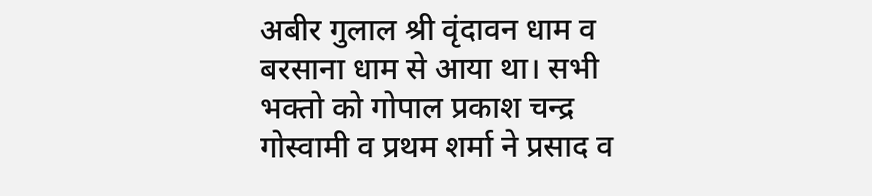अबीर गुलाल श्री वृंदावन धाम व बरसाना धाम से आया था। सभी भक्तो को गोपाल प्रकाश चन्द्र गोस्वामी व प्रथम शर्मा ने प्रसाद व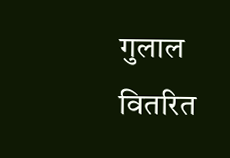गुलाल वितरित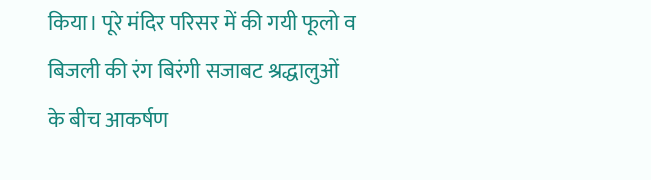किया। पूरे मंदिर परिसर में की गयी फूलो व बिजली की रंग बिरंगी सजाबट श्रद्धालुओं के बीच आकर्षण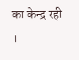का केन्द्र रही ।